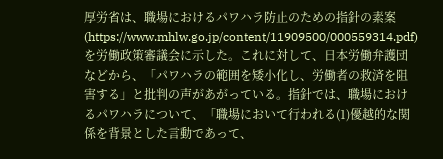厚労省は、職場におけるパワハラ防止のための指針の素案(https://www.mhlw.go.jp/content/11909500/000559314.pdf)を労働政策審議会に示した。これに対して、日本労働弁護団などから、「パワハラの範囲を矮小化し、労働者の救済を阻害する」と批判の声があがっている。指針では、職場におけるパワハラについて、「職場において行われる(1)優越的な関係を背景とした言動であって、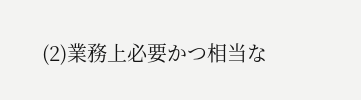(2)業務上必要かつ相当な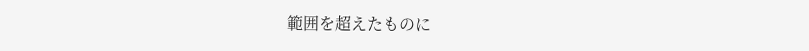範囲を超えたものに